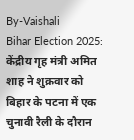By-Vaishali
Bihar Election 2025: केंद्रीय गृह मंत्री अमित शाह ने शुक्रवार को बिहार के पटना में एक चुनावी रैली के दौरान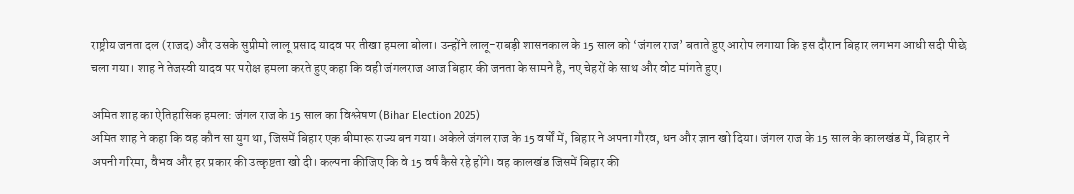राष्ट्रीय जनता दल (राजद) और उसके सुप्रीमो लालू प्रसाद यादव पर तीखा हमला बोला। उन्होंने लालू-राबड़ी शासनकाल के 15 साल को ‘जंगल राज’ बताते हुए आरोप लगाया कि इस दौरान बिहार लगभग आधी सदी पीछे चला गया। शाह ने तेजस्वी यादव पर परोक्ष हमला करते हुए कहा कि वही जंगलराज आज बिहार की जनता के सामने है, नए चेहरों के साथ और वोट मांगते हुए।

अमित शाह का ऐतिहासिक हमला: जंगल राज के 15 साल का विश्लेषण (Bihar Election 2025)
अमित शाह ने कहा कि वह कौन सा युग था, जिसमें बिहार एक बीमारू राज्य बन गया। अकेले जंगल राज के 15 वर्षों में, बिहार ने अपना गौरव, धन और ज्ञान खो दिया। जंगल राज के 15 साल के कालखंड में, बिहार ने अपनी गरिमा, वैभव और हर प्रकार की उत्कृष्टता खो दी। कल्पना कीजिए कि वे 15 वर्ष कैसे रहे होंगे। वह कालखंड जिसमें बिहार की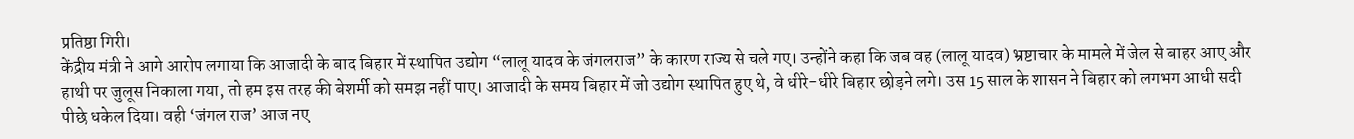प्रतिष्ठा गिरी।
केंद्रीय मंत्री ने आगे आरोप लगाया कि आजादी के बाद बिहार में स्थापित उद्योग “लालू यादव के जंगलराज” के कारण राज्य से चले गए। उन्होंने कहा कि जब वह (लालू यादव) भ्रष्टाचार के मामले में जेल से बाहर आए और हाथी पर जुलूस निकाला गया, तो हम इस तरह की बेशर्मी को समझ नहीं पाए। आजादी के समय बिहार में जो उद्योग स्थापित हुए थे, वे धीरे-धीरे बिहार छोड़ने लगे। उस 15 साल के शासन ने बिहार को लगभग आधी सदी पीछे धकेल दिया। वही ‘जंगल राज’ आज नए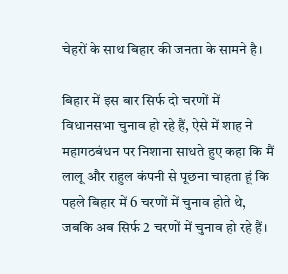चेहरों के साथ बिहार की जनता के सामने है।

बिहार में इस बार सिर्फ दो चरणों में विधानसभा चुनाव हो रहे हैं, ऐसे में शाह ने महागठबंधन पर निशाना साधते हुए कहा कि मैं लालू और राहुल कंपनी से पूछना चाहता हूं कि पहले बिहार में 6 चरणों में चुनाव होते थे, जबकि अब सिर्फ 2 चरणों में चुनाव हो रहे हैं।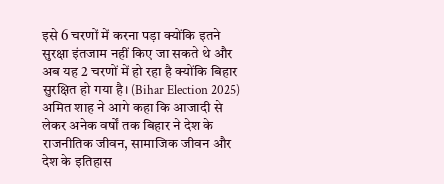इसे 6 चरणों में करना पड़ा क्योंकि इतने सुरक्षा इंतजाम नहीं किए जा सकते थे और अब यह 2 चरणों में हो रहा है क्योंकि बिहार सुरक्षित हो गया है। (Bihar Election 2025)
अमित शाह ने आगे कहा कि आजादी से लेकर अनेक वर्षों तक बिहार ने देश के राजनीतिक जीवन, सामाजिक जीवन और देश के इतिहास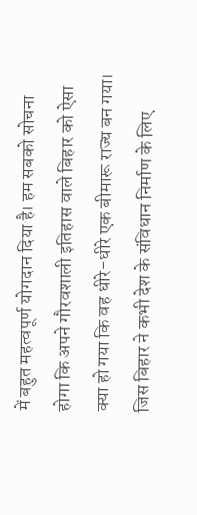में बहुत महत्वपूर्ण योगदान दिया है। हम सबको सोचना होगा कि अपने गौरवशाली इतिहास वाले बिहार को ऐसा क्या हो गया कि वह धीरे-धीरे एक बीमारू राज्य बन गया। जिस बिहार ने कभी देश के संविधान निर्माण के लिए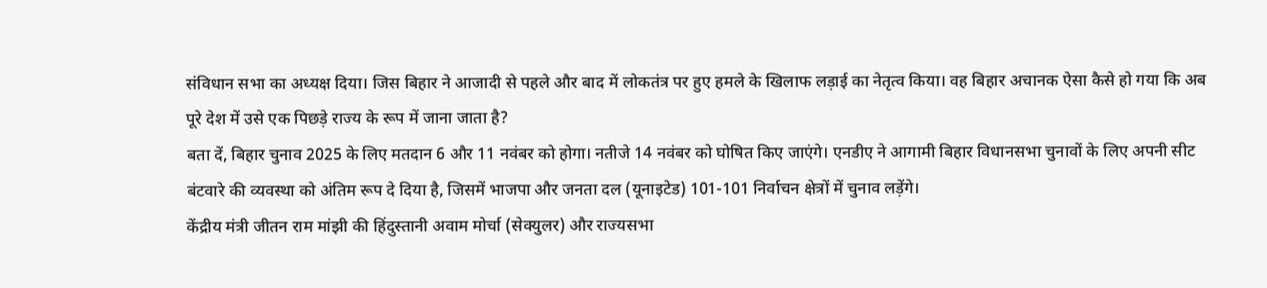संविधान सभा का अध्यक्ष दिया। जिस बिहार ने आजादी से पहले और बाद में लोकतंत्र पर हुए हमले के खिलाफ लड़ाई का नेतृत्व किया। वह बिहार अचानक ऐसा कैसे हो गया कि अब पूरे देश में उसे एक पिछड़े राज्य के रूप में जाना जाता है?
बता दें, बिहार चुनाव 2025 के लिए मतदान 6 और 11 नवंबर को होगा। नतीजे 14 नवंबर को घोषित किए जाएंगे। एनडीए ने आगामी बिहार विधानसभा चुनावों के लिए अपनी सीट बंटवारे की व्यवस्था को अंतिम रूप दे दिया है, जिसमें भाजपा और जनता दल (यूनाइटेड) 101-101 निर्वाचन क्षेत्रों में चुनाव लड़ेंगे।
केंद्रीय मंत्री जीतन राम मांझी की हिंदुस्तानी अवाम मोर्चा (सेक्युलर) और राज्यसभा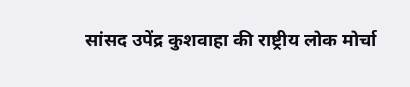सांसद उपेंद्र कुशवाहा की राष्ट्रीय लोक मोर्चा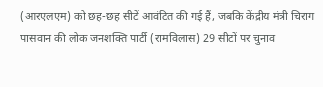(आरएलएम) को छह-छह सीटें आवंटित की गई हैं, जबकि केंद्रीय मंत्री चिराग पासवान की लोक जनशक्ति पार्टी (रामविलास) 29 सीटों पर चुनाव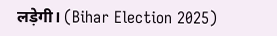लड़ेगी। (Bihar Election 2025)